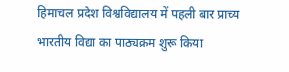हिमाचल प्रदेश विश्वविद्यालय में पहली बार प्राच्य भारतीय विद्या का पाठ्यक्रम शुरू किया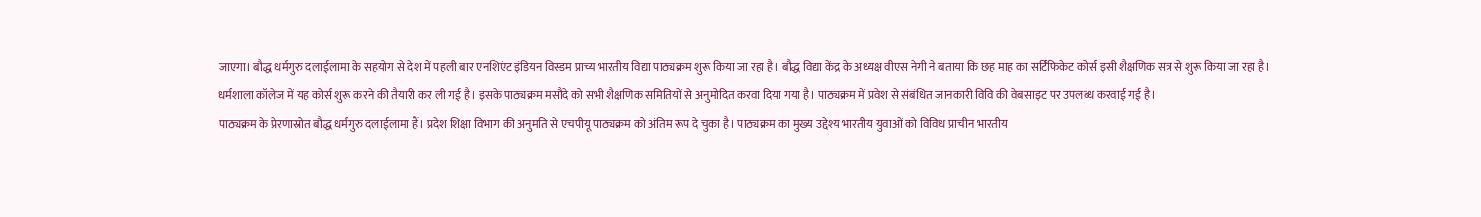जाएगा। बौद्ध धर्मगुरु दलाईलामा के सहयोग से देश में पहली बार एनशिएंट इंडियन विस्डम प्राच्य भारतीय विद्या पाठ्यक्रम शुरू किया जा रहा है। बौद्ध विद्या केंद्र के अध्यक्ष वीएस नेगी ने बताया कि छह माह का सर्टिफिकेट कोर्स इसी शैक्षणिक सत्र से शुरू किया जा रहा है।
धर्मशाला कॉलेज में यह कोर्स शुरू करने की तैयारी कर ली गई है। इसके पाठ्यक्रम मसौदे को सभी शैक्षणिक समितियों से अनुमोदित करवा दिया गया है। पाठ्यक्रम में प्रवेश से संबंधित जानकारी विवि की वेबसाइट पर उपलब्ध करवाई गई है।
पाठ्यक्रम के प्रेरणास्रोत बौद्ध धर्मगुरु दलाईलामा हैं। प्रदेश शिक्षा विभाग की अनुमति से एचपीयू पाठ्यक्रम को अंतिम रूप दे चुका है। पाठ्यक्रम का मुख्य उद्देश्य भारतीय युवाओं को विविध प्राचीन भारतीय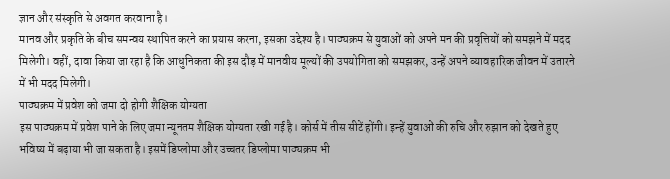ज्ञान और संस्कृति से अवगत करवाना है।
मानव और प्रकृति के बीच समन्वय स्थापित करने का प्रयास करना, इसका उद्देश्य है। पाठ्यक्रम से युवाओं को अपने मन की प्रवृत्तियों को समझने में मदद मिलेगी। वहीं, दावा किया जा रहा है कि आधुनिकता की इस दौड़ में मानवीय मूल्यों की उपयोगिता को समझकर, उन्हें अपने व्यावहारिक जीवन में उतारने में भी मदद मिलेगी।
पाठ्यक्रम में प्रवेश को जमा दो होगी शैक्षिक योग्यता
इस पाठ्यक्रम में प्रवेश पाने के लिए जमा न्यूनतम शैक्षिक योग्यता रखी गई है। कोर्स में तीस सीटें होंगी। इन्हें युवाओं की रुचि और रुझान को देखते हुए भविष्य में बढ़ाया भी जा सकता है। इसमें डिप्लोमा और उच्चतर डिप्लोमा पाठ्यक्रम भी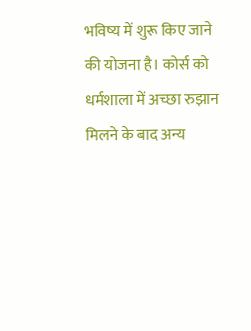भविष्य में शुरू किए जाने की योजना है। कोर्स को धर्मशाला में अच्छा रुझान मिलने के बाद अन्य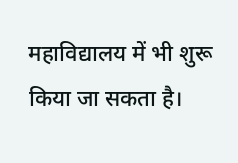महाविद्यालय में भी शुरू किया जा सकता है।